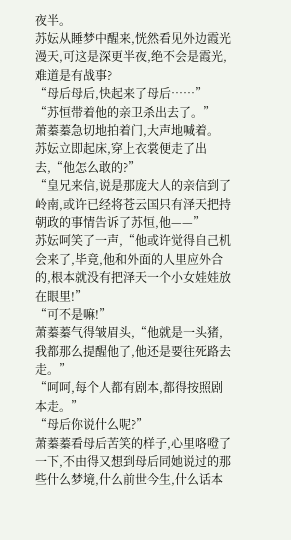夜半。
苏妘从睡梦中醒来,恍然看见外边霞光漫天,可这是深更半夜,绝不会是霞光,难道是有战事?
“母后母后,快起来了母后……”
“苏恒带着他的亲卫杀出去了。”
萧蓁蓁急切地拍着门,大声地喊着。
苏妘立即起床,穿上衣裳便走了出去,“他怎么敢的?”
“皇兄来信,说是那庞大人的亲信到了岭南,或许已经将苍云国只有泽天把持朝政的事情告诉了苏恒,他——”
苏妘呵笑了一声,“他或许觉得自己机会来了,毕竟,他和外面的人里应外合的,根本就没有把泽天一个小女娃娃放在眼里!”
“可不是嘛!”
萧蓁蓁气得皱眉头,“他就是一头猪,我都那么提醒他了,他还是要往死路去走。”
“呵呵,每个人都有剧本,都得按照剧本走。”
“母后你说什么呢?”
萧蓁蓁看母后苦笑的样子,心里咯噔了一下,不由得又想到母后同她说过的那些什么梦境,什么前世今生,什么话本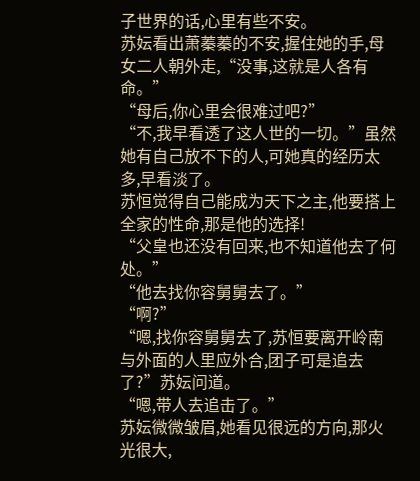子世界的话,心里有些不安。
苏妘看出萧蓁蓁的不安,握住她的手,母女二人朝外走,“没事,这就是人各有命。”
“母后,你心里会很难过吧?”
“不,我早看透了这人世的一切。”虽然她有自己放不下的人,可她真的经历太多,早看淡了。
苏恒觉得自己能成为天下之主,他要搭上全家的性命,那是他的选择!
“父皇也还没有回来,也不知道他去了何处。”
“他去找你容舅舅去了。”
“啊?”
“嗯,找你容舅舅去了,苏恒要离开岭南与外面的人里应外合,团子可是追去了?”苏妘问道。
“嗯,带人去追击了。”
苏妘微微皱眉,她看见很远的方向,那火光很大,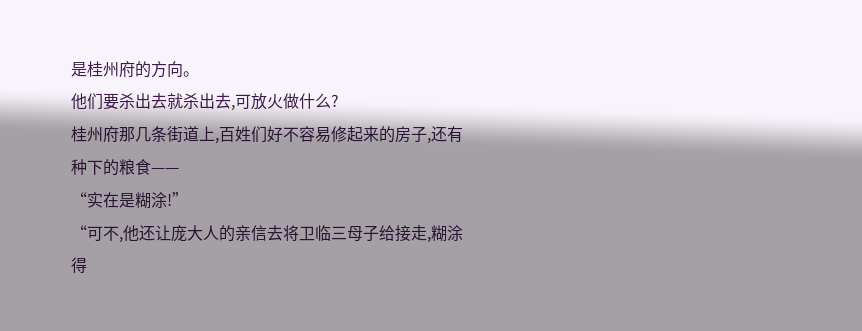是桂州府的方向。
他们要杀出去就杀出去,可放火做什么?
桂州府那几条街道上,百姓们好不容易修起来的房子,还有种下的粮食——
“实在是糊涂!”
“可不,他还让庞大人的亲信去将卫临三母子给接走,糊涂得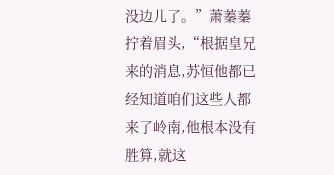没边儿了。”萧蓁蓁拧着眉头,“根据皇兄来的消息,苏恒他都已经知道咱们这些人都来了岭南,他根本没有胜算,就这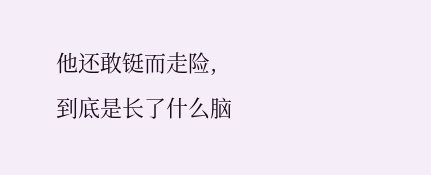他还敢铤而走险,到底是长了什么脑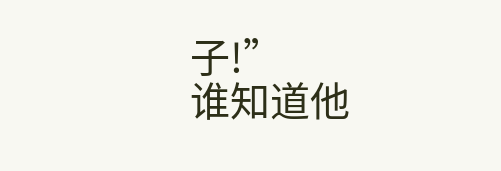子!”
谁知道他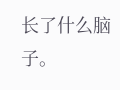长了什么脑子。